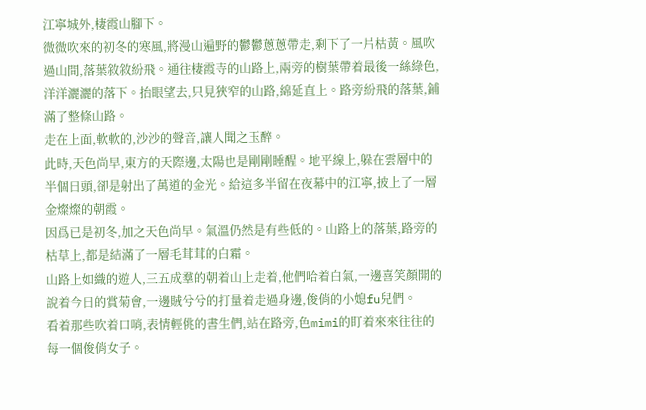江寧城外,棲霞山腳下。
微微吹來的初冬的寒風,將漫山遍野的鬱鬱蔥蔥帶走,剩下了一片枯黃。風吹過山間,落葉敘敘紛飛。通往棲霞寺的山路上,兩旁的樹葉帶着最後一絲綠色,洋洋灑灑的落下。抬眼望去,只見狹窄的山路,綿延直上。路旁紛飛的落葉,鋪滿了整條山路。
走在上面,軟軟的,沙沙的聲音,讓人聞之玉醉。
此時,天色尚早,東方的天際邊,太陽也是剛剛睡醒。地平線上,躲在雲層中的半個日頭,卻是射出了萬道的金光。給這多半留在夜幕中的江寧,披上了一層金燦燦的朝霞。
因爲已是初冬,加之天色尚早。氣溫仍然是有些低的。山路上的落葉,路旁的枯草上,都是結滿了一層毛茸茸的白霜。
山路上如織的遊人,三五成羣的朝着山上走着,他們哈着白氣,一邊喜笑顏開的說着今日的賞菊會,一邊賊兮兮的打量着走過身邊,俊俏的小媳fu兒們。
看着那些吹着口哨,表情輕佻的書生們,站在路旁,色mimi的盯着來來往往的每一個俊俏女子。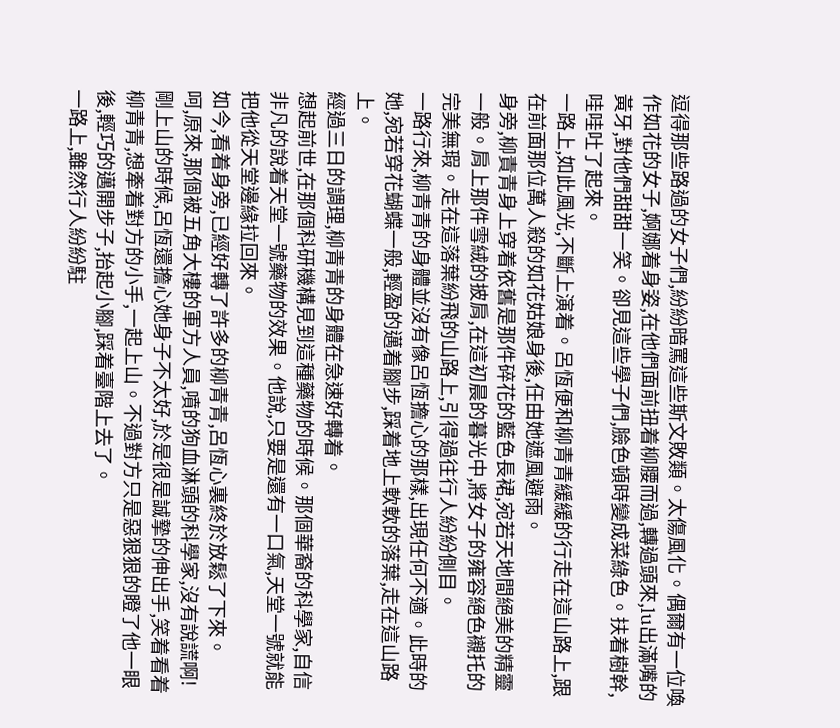逗得那些路過的女子們,紛紛暗罵這些斯文敗類。太傷風化。偶爾有一位喚作如花的女子,婀娜着身姿,在他們面前扭着柳腰而過,轉過頭來,lu出滿嘴的黃牙,對他們甜甜一笑。卻見這些學子們,臉色頓時變成菜綠色。扶着樹幹,哇哇吐了起來。
一路上,如此風光,不斷上演着。呂恆便和柳青青緩緩的行走在這山路上,跟在前面那位萬人殺的如花姑娘身後,任由她遮風避雨。
身旁,柳責青身上穿着依舊是那件碎花的藍色長裙,宛若天地間絕美的精靈一般。肩上那件雪絨的披肩,在這初晨的暮光中,將女子的雍容絕色襯托的完美無瑕。走在這落葉紛飛的山路上,引得過往行人紛紛側目。
一路行來,柳青青的身體並沒有像呂恆擔心的那樣,出現任何不適。此時的她,宛若穿花蝴蝶一般,輕盈的邁着腳步,踩着地上軟軟的落葉,走在這山路上。
經過三日的調理,柳青青的身體在急速好轉着。
想起前世,在那個科研機構見到這種藥物的時候。那個華裔的科學家,自信非凡的說着天堂一號藥物的效果。他說,只要是還有一口氣,天堂一號就能把他從天堂邊緣拉回來。
如今,看着身旁,已經好轉了許多的柳青青,呂恆心裏終於放鬆了下來。
呵,原來,那個被五角大樓的軍方人員,噴的狗血淋頭的科學家,沒有說謊啊!
剛上山的時候,呂恆還擔心她身子不太好,於是很是誠摯的伸出手,笑着看着柳青青,想牽着對方的小手,一起上山。不過對方只是惡狠狠的瞪了他一眼後,輕巧的邁開步子,抬起小腳,踩着臺階上去了。
一路上,雖然行人紛紛駐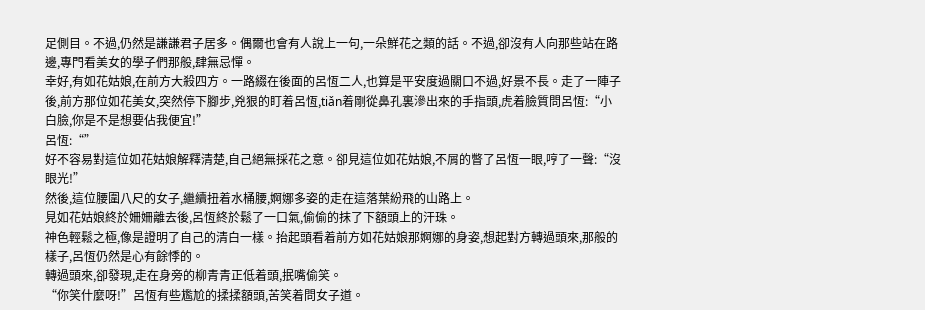足側目。不過,仍然是謙謙君子居多。偶爾也會有人說上一句,一朵鮮花之類的話。不過,卻沒有人向那些站在路邊,專門看美女的學子們那般,肆無忌憚。
幸好,有如花姑娘,在前方大殺四方。一路綴在後面的呂恆二人,也算是平安度過關口不過,好景不長。走了一陣子後,前方那位如花美女,突然停下腳步,兇狠的盯着呂恆,tiǎn着剛從鼻孔裏滲出來的手指頭,虎着臉質問呂恆:“小白臉,你是不是想要佔我便宜!”
呂恆:“”
好不容易對這位如花姑娘解釋清楚,自己絕無採花之意。卻見這位如花姑娘,不屑的瞥了呂恆一眼,哼了一聲:“沒眼光!”
然後,這位腰圍八尺的女子,繼續扭着水桶腰,婀娜多姿的走在這落葉紛飛的山路上。
見如花姑娘終於姍姍離去後,呂恆終於鬆了一口氣,偷偷的抹了下額頭上的汗珠。
神色輕鬆之極,像是證明了自己的清白一樣。抬起頭看着前方如花姑娘那婀娜的身姿,想起對方轉過頭來,那般的樣子,呂恆仍然是心有餘悸的。
轉過頭來,卻發現,走在身旁的柳青青正低着頭,抿嘴偷笑。
“你笑什麼呀!”呂恆有些尷尬的揉揉額頭,苦笑着問女子道。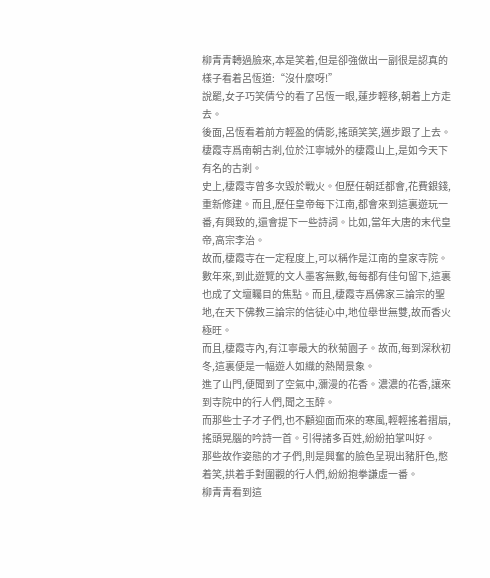柳青青轉過臉來,本是笑着,但是卻強做出一副很是認真的樣子看着呂恆道:“沒什麼呀!”
說罷,女子巧笑倩兮的看了呂恆一眼,蓮步輕移,朝着上方走去。
後面,呂恆看着前方輕盈的倩影,搖頭笑笑,邁步跟了上去。
棲霞寺爲南朝古剎,位於江寧城外的棲霞山上,是如今天下有名的古剎。
史上,棲霞寺曾多次毀於戰火。但歷任朝廷都會,花費銀錢,重新修建。而且,歷任皇帝每下江南,都會來到這裏遊玩一番,有興致的,還會提下一些詩詞。比如,當年大唐的末代皇帝,高宗李治。
故而,棲霞寺在一定程度上,可以稱作是江南的皇家寺院。數年來,到此遊覽的文人墨客無數,每每都有佳句留下,這裏也成了文壇矚目的焦點。而且,棲霞寺爲佛家三論宗的聖地,在天下佛教三論宗的信徒心中,地位舉世無雙,故而香火極旺。
而且,棲霞寺內,有江寧最大的秋菊園子。故而,每到深秋初冬,這裏便是一幅遊人如織的熱鬧景象。
進了山門,便聞到了空氣中,瀰漫的花香。濃濃的花香,讓來到寺院中的行人們,聞之玉醉。
而那些士子才子們,也不顧迎面而來的寒風,輕輕搖着摺扇,搖頭晃腦的吟詩一首。引得諸多百姓,紛紛拍掌叫好。
那些故作姿態的才子們,則是興奮的臉色呈現出豬肝色,憋着笑,拱着手對圍觀的行人們,紛紛抱拳謙虛一番。
柳青青看到這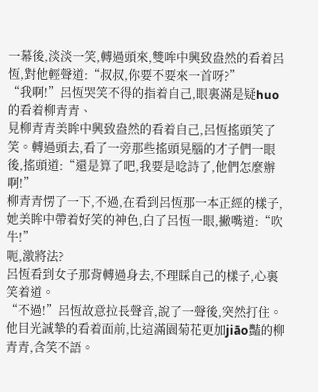一幕後,淡淡一笑,轉過頭來,雙哞中興致盎然的看着呂恆,對他輕聲道:“叔叔,你要不要來一首呀?”
“我啊!”呂恆哭笑不得的指着自己,眼裏滿是疑huo的看着柳青青、
見柳青青美眸中興致盎然的看着自己,呂恆搖頭笑了笑。轉過頭去,看了一旁那些搖頭晃腦的才子們一眼後,搖頭道:“還是算了吧,我要是唸詩了,他們怎麼辦啊!”
柳青青愣了一下,不過,在看到呂恆那一本正經的樣子,她美眸中帶着好笑的神色,白了呂恆一眼,撇嘴道:“吹牛!”
呃,激將法?
呂恆看到女子那背轉過身去,不理睬自己的樣子,心裏笑着道。
“不過!”呂恆故意拉長聲音,說了一聲後,突然打住。
他目光誠摯的看着面前,比這滿園菊花更加jiāo豔的柳青青,含笑不語。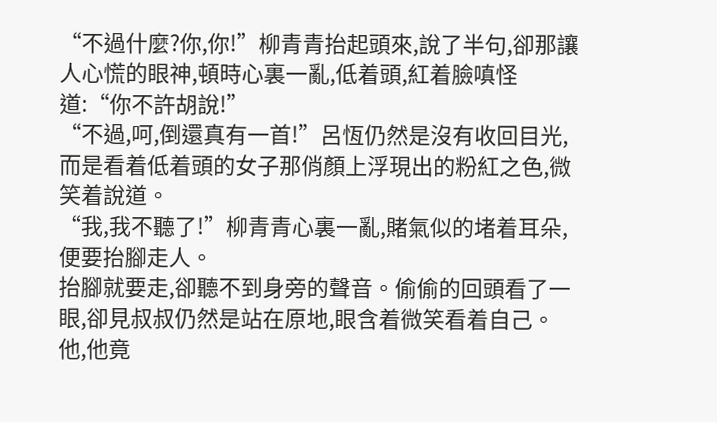“不過什麼?你,你!”柳青青抬起頭來,說了半句,卻那讓人心慌的眼神,頓時心裏一亂,低着頭,紅着臉嗔怪道:“你不許胡說!”
“不過,呵,倒還真有一首!”呂恆仍然是沒有收回目光,而是看着低着頭的女子那俏顏上浮現出的粉紅之色,微笑着說道。
“我,我不聽了!”柳青青心裏一亂,賭氣似的堵着耳朵,便要抬腳走人。
抬腳就要走,卻聽不到身旁的聲音。偷偷的回頭看了一眼,卻見叔叔仍然是站在原地,眼含着微笑看着自己。
他,他竟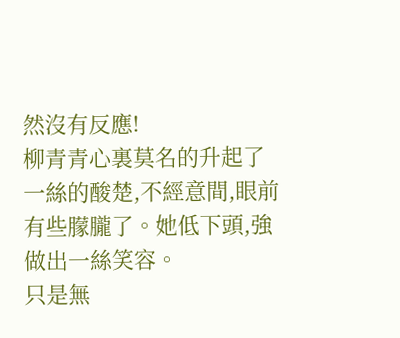然沒有反應!
柳青青心裏莫名的升起了一絲的酸楚,不經意間,眼前有些朦朧了。她低下頭,強做出一絲笑容。
只是無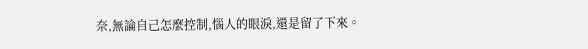奈,無論自己怎麼控制,惱人的眼淚,還是留了下來。